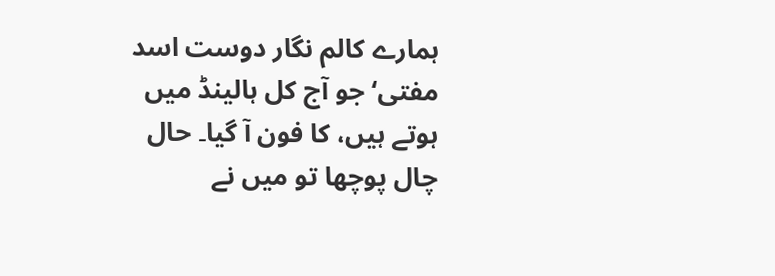ہمارے کالم نگار دوست اسد مفتی‘ جو آج کل ہالینڈ میں ہوتے ہیں، کا فون آ گیا۔ حال چال پوچھا تو میں نے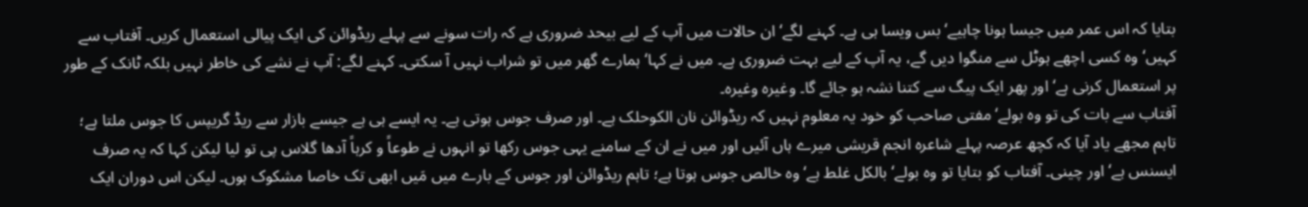بتایا کہ اس عمر میں جیسا ہونا چاہیے‘ بس ویسا ہی ہے۔ کہنے لگے‘ ان حالات میں آپ کے لیے بیحد ضروری ہے کہ رات سونے سے پہلے ریڈوائن کی ایک پیالی استعمال کریں۔ آفتاب سے کہیں‘ وہ کسی اچھے ہوٹل سے منگوا دیں گے، یہ آپ کے لیے بہت ضروری ہے۔ میں نے کہا‘ ہمارے گھر میں تو شراب نہیں آ سکتی۔ کہنے لگے: آپ نے نشے کی خاطر نہیں بلکہ ٹانک کے طور پر استعمال کرنی ہے‘ اور پھر ایک پیگ سے کتنا نشہ ہو جائے گا۔ وغیرہ وغیرہ۔
آفتاب سے بات کی تو وہ بولے‘ مفتی صاحب کو خود یہ معلوم نہیں کہ ریڈوائن نان الکوحلک ہے۔ اور صرف جوس ہوتی ہے۔ یہ ایسے ہی ہے جیسے بازار سے ریڈ گریپس کا جوس ملتا ہے؛ تاہم مجھے یاد آیا کہ کچھ عرصہ پہلے شاعرہ انجم قریشی میرے ہاں آئیں اور میں نے ان کے سامنے یہی جوس رکھا تو انہوں نے طوعاً و کرہاً آدھا گلاس پی تو لیا لیکن کہا کہ یہ صرف ایسنس ہے‘ اور چینی۔ آفتاب کو بتایا تو وہ بولے‘ بالکل غلط ہے‘ وہ خالص جوس ہوتا ہے؛ تاہم ریڈوائن اور جوس کے بارے میں مَیں ابھی تک خاصا مشکوک ہوں۔ لیکن اس دوران ایک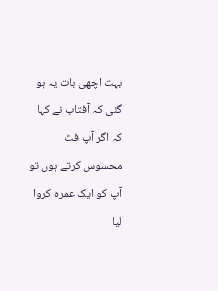بہت اچھی بات یہ ہو گئی کہ آفتاب نے کہا کہ اگر آپ فٹ محسوس کرتے ہوں تو آپ کو ایک عمرہ کروا لیا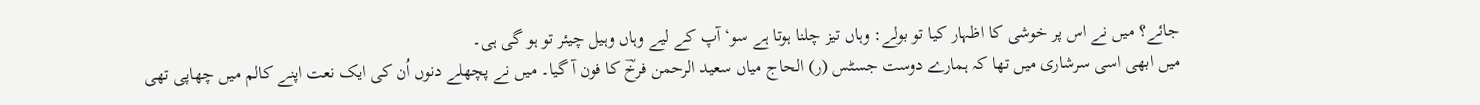جائے؟ میں نے اس پر خوشی کا اظہار کیا تو بولے: وہاں تیز چلنا ہوتا ہے سو‘ آپ کے لیے وہاں وہیل چیئر تو ہو گی ہی۔
میں ابھی اسی سرشاری میں تھا کہ ہمارے دوست جسٹس (ر) الحاج میاں سعید الرحمن فرخؔ کا فون آ گیا۔ میں نے پچھلے دنوں اُن کی ایک نعت اپنے کالم میں چھاپی تھی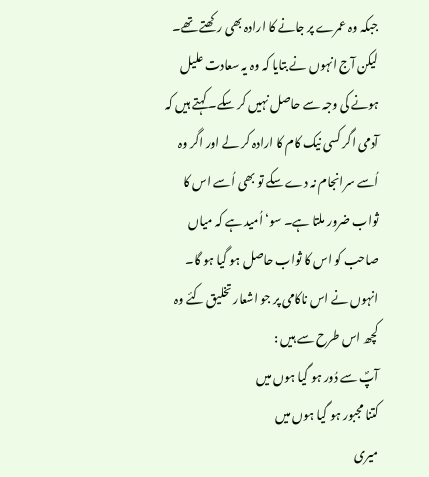جبکہ وہ عمرے پر جانے کا ارادہ بھی رکھتے تھے۔ لیکن آج انہوں نے بتایا کہ وہ یہ سعادت علیل ہونے کی وجہ سے حاصل نہیں کر سکے۔ کہتے ہیں کہ آدمی اگر کسی نیک کام کا ارادہ کر لے اور اگر وہ اُسے سرانجام نہ دے سکے تو بھی اُسے اس کا ثواب ضرور ملتا ہے۔ سو‘ اُمید ہے کہ میاں صاحب کو اس کا ثواب حاصل ہو گیا ہو گا۔ انہوں نے اس ناکامی پر جو اشعار تخلیق کئے وہ کچھ اس طرح سے ہیں :
آپؐ سے دُور ہو گیا ہوں میں
کتنا مجبور ہو گیا ہوں میں
میری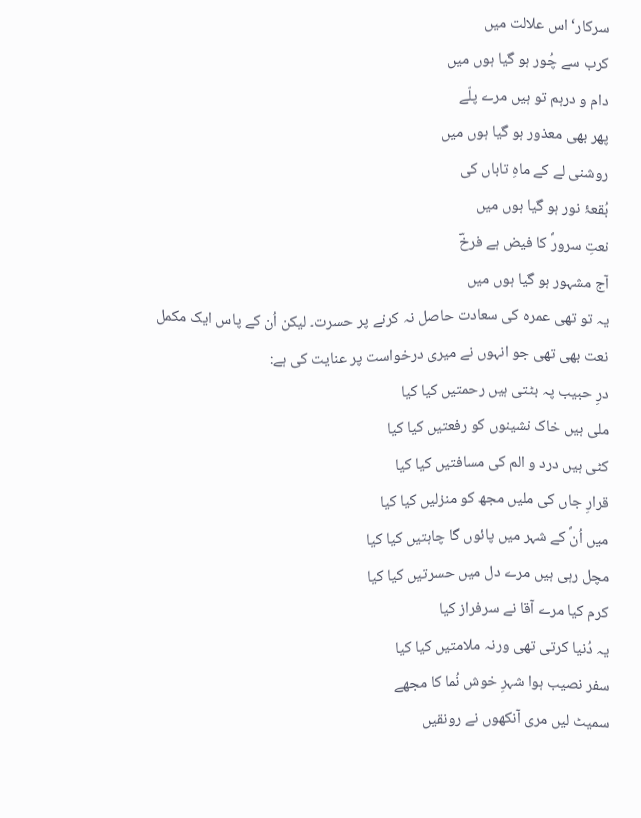سرکار‘ اس علالت میں
کرب سے چُور ہو گیا ہوں میں
دام و درہم تو ہیں مرے پلّے
پھر بھی معذور ہو گیا ہوں میں
روشنی لے کے ماہِ تاباں کی
بُقعۂ نور ہو گیا ہوں میں
نعتِ سرورؐ کا فیض ہے فرخؔ
آج مشہور ہو گیا ہوں میں
یہ تو تھی عمرہ کی سعادت حاصل نہ کرنے پر حسرت۔ لیکن اُن کے پاس ایک مکمل نعت بھی تھی جو انہوں نے میری درخواست پر عنایت کی ہے:
درِ حبیب پہ بٹتی ہیں رحمتیں کیا کیا
ملی ہیں خاک نشینوں کو رفعتیں کیا کیا
کٹی ہیں درد و الم کی مسافتیں کیا کیا
قرارِ جاں کی ملیں مجھ کو منزلیں کیا کیا
میں اُنؐ کے شہر میں پائوں گا چاہتیں کیا کیا
مچل رہی ہیں مرے دل میں حسرتیں کیا کیا
کرم کیا مرے آقا نے سرفراز کیا
یہ دُنیا کرتی تھی ورنہ ملامتیں کیا کیا
سفر نصیب ہوا شہرِ خوش نُما کا مجھے
سمیٹ لیں مری آنکھوں نے رونقیں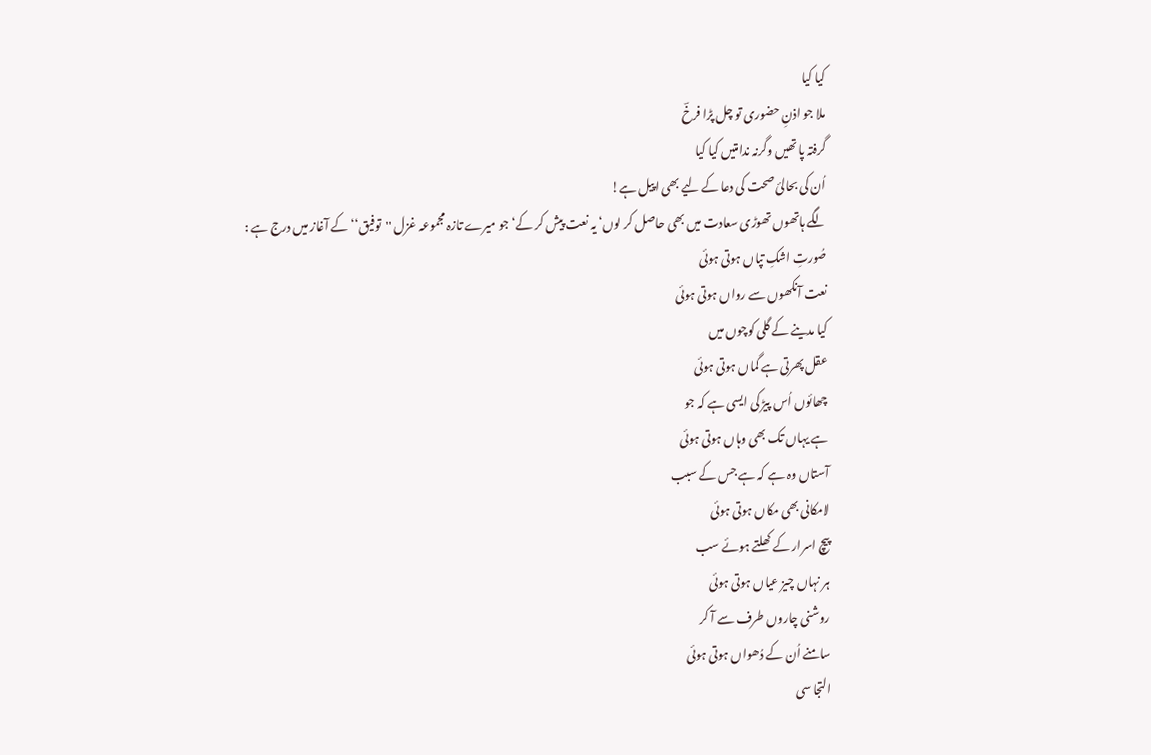کیا کیا
ملا جو اذنِ حضوری تو چل پڑا فرخؔ
گرفتہ پا تھیں وگرنہ ندامتیں کیا کیا
اُن کی بحالیٔ صحت کی دعا کے لیے بھی اپیل ہے!
لگے ہاتھوں تھوڑی سعادت میں بھی حاصل کر لوں‘ یہ نعت پیش کر کے‘ جو میرے تازہ مجموعہ غزل ''توفیق‘‘ کے آغاز میں درج ہے :
صُورتِ اشکِ تپاں ہوتی ہوئی
نعت آنکھوں سے رواں ہوتی ہوئی
کیا مدینے کے گلی کوچوں میں
عقل پھرتی ہے گماں ہوتی ہوئی
چھائوں اُس پیڑ کی ایسی ہے کہ جو
ہے یہاں تک بھی وہاں ہوتی ہوئی
آستاں وہ ہے کہ ہے جس کے سبب
لامکانی بھی مکاں ہوتی ہوئی
پیچ اسرار کے کھلتے ہوئے سب
ہر نہاں چیز عیاں ہوتی ہوئی
روشنی چاروں طرف سے آ کر
سامنے اُن کے دُھواں ہوتی ہوئی
التجا سی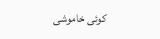کوئی خاموشی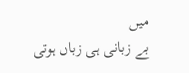میں
بے زبانی ہی زباں ہوتی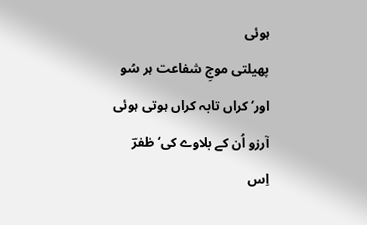ہوئی
پھیلتی موجِ شفاعت ہر سُو
اور‘ کراں تابہ کراں ہوتی ہوئی
آرزو اُن کے بلاوے کی‘ ظفرؔ
اِس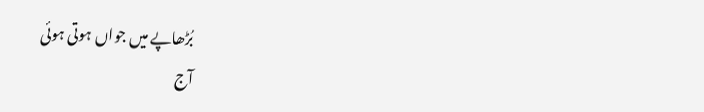بُڑھاپے میں جواں ہوتی ہوئی
آج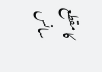کا مقطع
سانس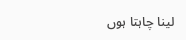لینا چاہتا ہوں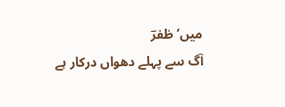میں‘ ظفرؔ
آگ سے پہلے دھواں درکار ہے